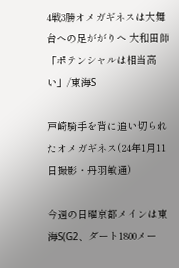4戦3勝オメガギネスは大舞台への足ががりへ 大和田師「ポテンシャルは相当高い」/東海S

戸崎騎手を背に追い切られたオメガギネス(24年1月11日撮影・丹羽敏通)

今週の日曜京都メインは東海S(G2、ダート1800メー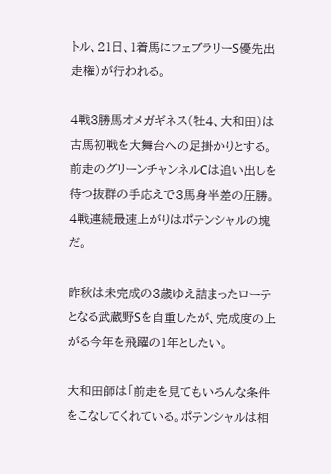トル、21日、1着馬にフェブラリーS優先出走権)が行われる。

4戦3勝馬オメガギネス(牡4、大和田)は古馬初戦を大舞台への足掛かりとする。前走のグリーンチャンネルCは追い出しを待つ抜群の手応えで3馬身半差の圧勝。4戦連続最速上がりはポテンシャルの塊だ。

昨秋は未完成の3歳ゆえ詰まったローテとなる武蔵野Sを自重したが、完成度の上がる今年を飛躍の1年としたい。

大和田師は「前走を見てもいろんな条件をこなしてくれている。ポテンシャルは相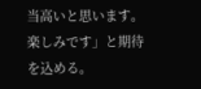当高いと思います。楽しみです」と期待を込める。